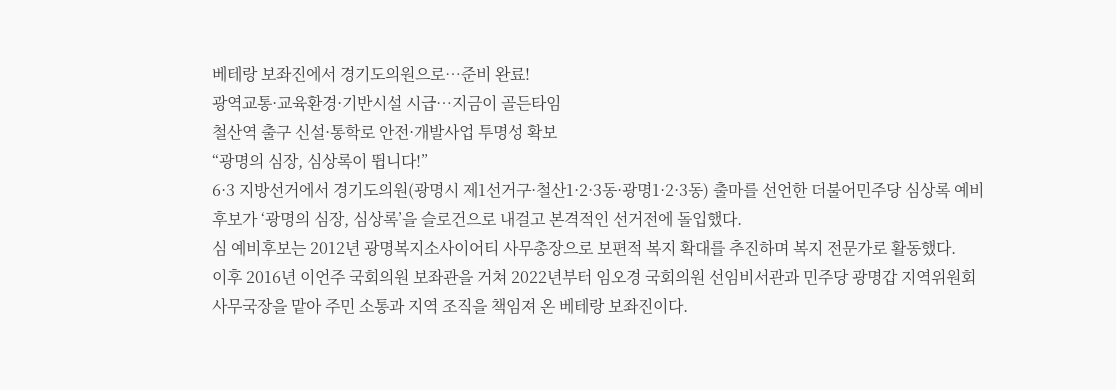베테랑 보좌진에서 경기도의원으로…준비 완료!
광역교통·교육환경·기반시설 시급…지금이 골든타임
철산역 출구 신설·통학로 안전·개발사업 투명성 확보
“광명의 심장, 심상록이 뜁니다!”
6·3 지방선거에서 경기도의원(광명시 제1선거구·철산1·2·3동·광명1·2·3동) 출마를 선언한 더불어민주당 심상록 예비후보가 ‘광명의 심장, 심상록’을 슬로건으로 내걸고 본격적인 선거전에 돌입했다.
심 예비후보는 2012년 광명복지소사이어티 사무총장으로 보편적 복지 확대를 추진하며 복지 전문가로 활동했다.
이후 2016년 이언주 국회의원 보좌관을 거쳐 2022년부터 임오경 국회의원 선임비서관과 민주당 광명갑 지역위원회 사무국장을 맡아 주민 소통과 지역 조직을 책임져 온 베테랑 보좌진이다.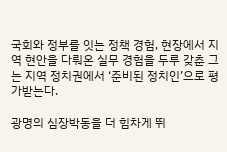국회와 정부를 잇는 정책 경험, 현장에서 지역 현안을 다뤄온 실무 경험을 두루 갖춘 그는 지역 정치권에서 ‘준비된 정치인’으로 평가받는다.

광명의 심장박동을 더 힘차게 뛰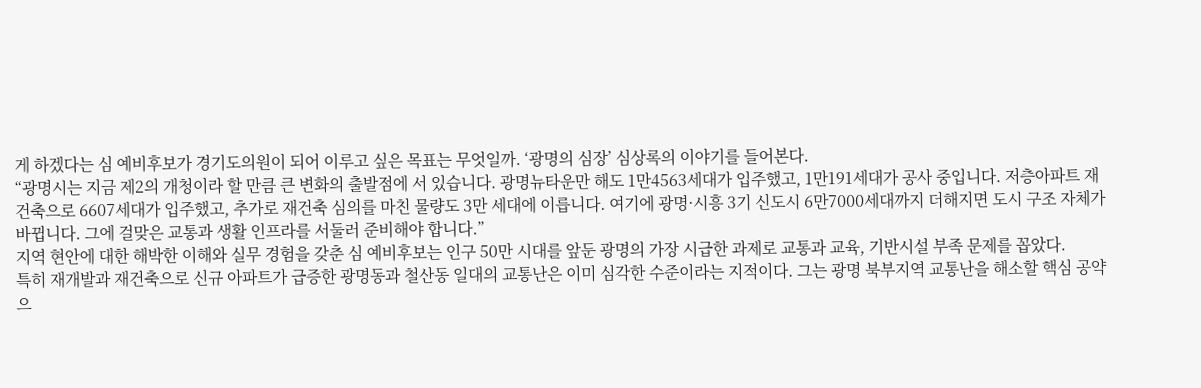게 하겠다는 심 예비후보가 경기도의원이 되어 이루고 싶은 목표는 무엇일까. ‘광명의 심장’ 심상록의 이야기를 들어본다.
“광명시는 지금 제2의 개청이라 할 만큼 큰 변화의 출발점에 서 있습니다. 광명뉴타운만 해도 1만4563세대가 입주했고, 1만191세대가 공사 중입니다. 저층아파트 재건축으로 6607세대가 입주했고, 추가로 재건축 심의를 마친 물량도 3만 세대에 이릅니다. 여기에 광명·시흥 3기 신도시 6만7000세대까지 더해지면 도시 구조 자체가 바뀝니다. 그에 걸맞은 교통과 생활 인프라를 서둘러 준비해야 합니다.”
지역 현안에 대한 해박한 이해와 실무 경험을 갖춘 심 예비후보는 인구 50만 시대를 앞둔 광명의 가장 시급한 과제로 교통과 교육, 기반시설 부족 문제를 꼽았다.
특히 재개발과 재건축으로 신규 아파트가 급증한 광명동과 철산동 일대의 교통난은 이미 심각한 수준이라는 지적이다. 그는 광명 북부지역 교통난을 해소할 핵심 공약으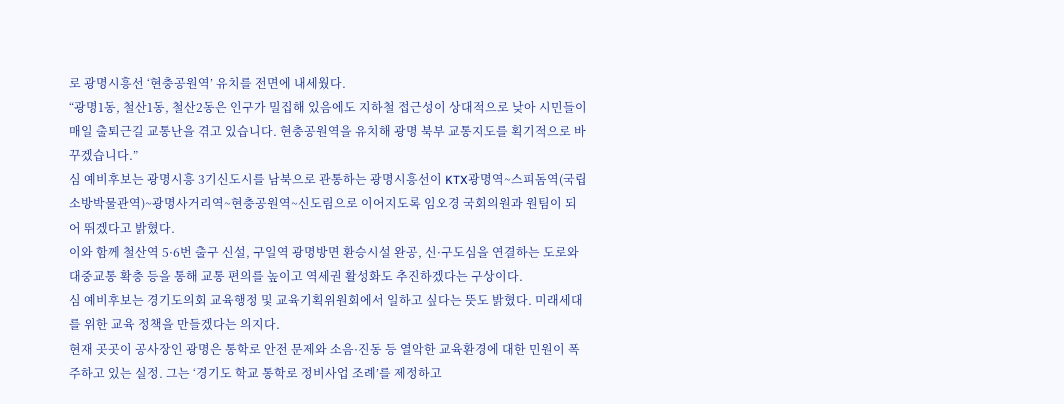로 광명시흥선 ‘현충공원역’ 유치를 전면에 내세웠다.
“광명1동, 철산1동, 철산2동은 인구가 밀집해 있음에도 지하철 접근성이 상대적으로 낮아 시민들이 매일 출퇴근길 교통난을 겪고 있습니다. 현충공원역을 유치해 광명 북부 교통지도를 획기적으로 바꾸겠습니다.”
심 예비후보는 광명시흥 3기신도시를 남북으로 관통하는 광명시흥선이 KTX광명역~스피돔역(국립소방박물관역)~광명사거리역~현충공원역~신도림으로 이어지도록 임오경 국회의원과 원팀이 되어 뛰겠다고 밝혔다.
이와 함께 철산역 5·6번 출구 신설, 구일역 광명방면 환승시설 완공, 신·구도심을 연결하는 도로와 대중교통 확충 등을 통해 교통 편의를 높이고 역세권 활성화도 추진하겠다는 구상이다.
심 예비후보는 경기도의회 교육행정 및 교육기획위원회에서 일하고 싶다는 뜻도 밝혔다. 미래세대를 위한 교육 정책을 만들겠다는 의지다.
현재 곳곳이 공사장인 광명은 통학로 안전 문제와 소음·진동 등 열악한 교육환경에 대한 민원이 폭주하고 있는 실정. 그는 ‘경기도 학교 통학로 정비사업 조례’를 제정하고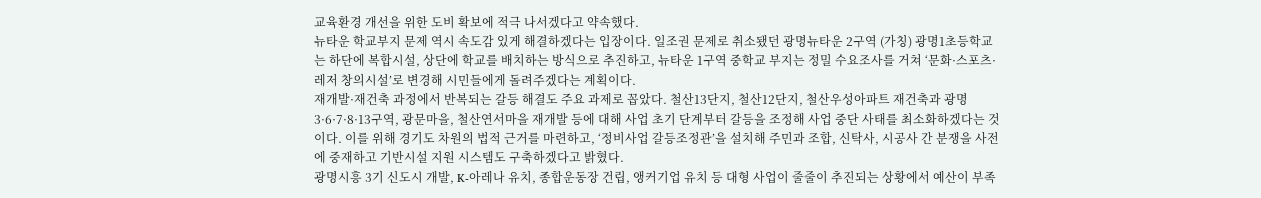교육환경 개선을 위한 도비 확보에 적극 나서겠다고 약속했다.
뉴타운 학교부지 문제 역시 속도감 있게 해결하겠다는 입장이다. 일조권 문제로 취소됐던 광명뉴타운 2구역 (가칭) 광명1초등학교는 하단에 복합시설, 상단에 학교를 배치하는 방식으로 추진하고, 뉴타운 1구역 중학교 부지는 정밀 수요조사를 거쳐 ‘문화·스포츠·레저 창의시설’로 변경해 시민들에게 돌려주겠다는 계획이다.
재개발·재건축 과정에서 반복되는 갈등 해결도 주요 과제로 꼽았다. 철산13단지, 철산12단지, 철산우성아파트 재건축과 광명3·6·7·8·13구역, 광문마을, 철산연서마을 재개발 등에 대해 사업 초기 단계부터 갈등을 조정해 사업 중단 사태를 최소화하겠다는 것이다. 이를 위해 경기도 차원의 법적 근거를 마련하고, ‘정비사업 갈등조정관’을 설치해 주민과 조합, 신탁사, 시공사 간 분쟁을 사전에 중재하고 기반시설 지원 시스템도 구축하겠다고 밝혔다.
광명시흥 3기 신도시 개발, K-아레나 유치, 종합운동장 건립, 앵커기업 유치 등 대형 사업이 줄줄이 추진되는 상황에서 예산이 부족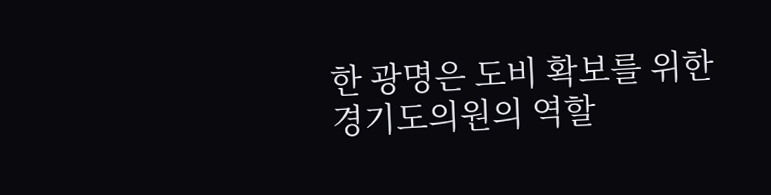한 광명은 도비 확보를 위한 경기도의원의 역할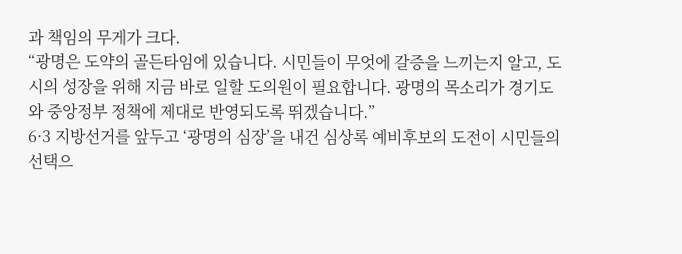과 책임의 무게가 크다.
“광명은 도약의 골든타임에 있습니다. 시민들이 무엇에 갈증을 느끼는지 알고, 도시의 성장을 위해 지금 바로 일할 도의원이 필요합니다. 광명의 목소리가 경기도와 중앙정부 정책에 제대로 반영되도록 뛰겠습니다.”
6·3 지방선거를 앞두고 ‘광명의 심장’을 내건 심상록 예비후보의 도전이 시민들의 선택으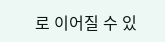로 이어질 수 있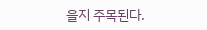을지 주목된다.